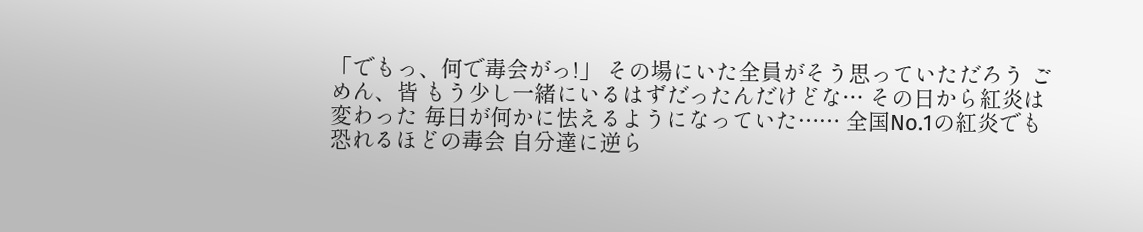「でもっ、何で毒会がっ!」 その場にいた全員がそう思っていただろう ごめん、皆 もう少し一緒にいるはずだったんだけどな… その日から紅炎は変わった 毎日が何かに怯えるようになっていた…… 全国No.1の紅炎でも恐れるほどの毒会 自分達に逆ら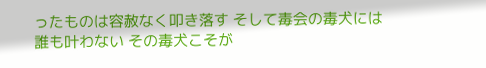ったものは容赦なく叩き落す そして毒会の毒犬には誰も叶わない その毒犬こそが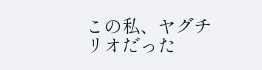この私、ヤグチ リオだった